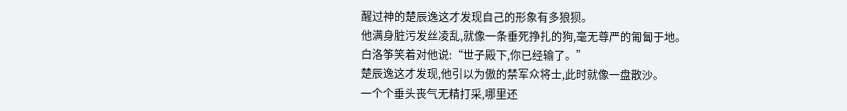醒过神的楚辰逸这才发现自己的形象有多狼狈。
他满身脏污发丝凌乱,就像一条垂死挣扎的狗,毫无尊严的匍匐于地。
白洛筝笑着对他说:“世子殿下,你已经输了。”
楚辰逸这才发现,他引以为傲的禁军众将士,此时就像一盘散沙。
一个个垂头丧气无精打采,哪里还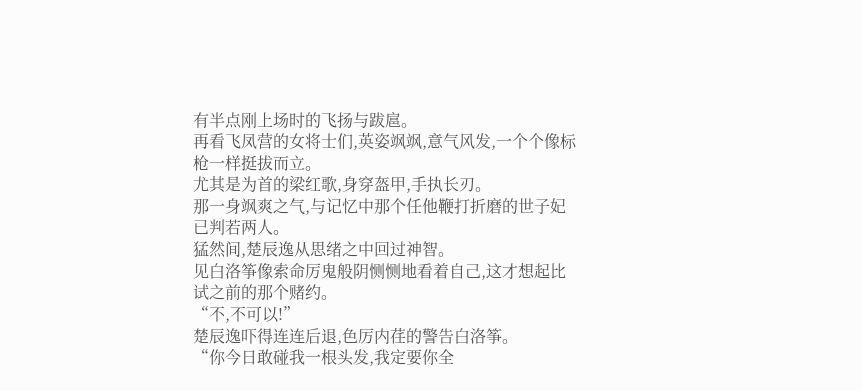有半点刚上场时的飞扬与跋扈。
再看飞凤营的女将士们,英姿飒飒,意气风发,一个个像标枪一样挺拔而立。
尤其是为首的梁红歌,身穿盔甲,手执长刃。
那一身飒爽之气,与记忆中那个任他鞭打折磨的世子妃已判若两人。
猛然间,楚辰逸从思绪之中回过神智。
见白洛筝像索命厉鬼般阴恻恻地看着自己,这才想起比试之前的那个赌约。
“不,不可以!”
楚辰逸吓得连连后退,色厉内荏的警告白洛筝。
“你今日敢碰我一根头发,我定要你全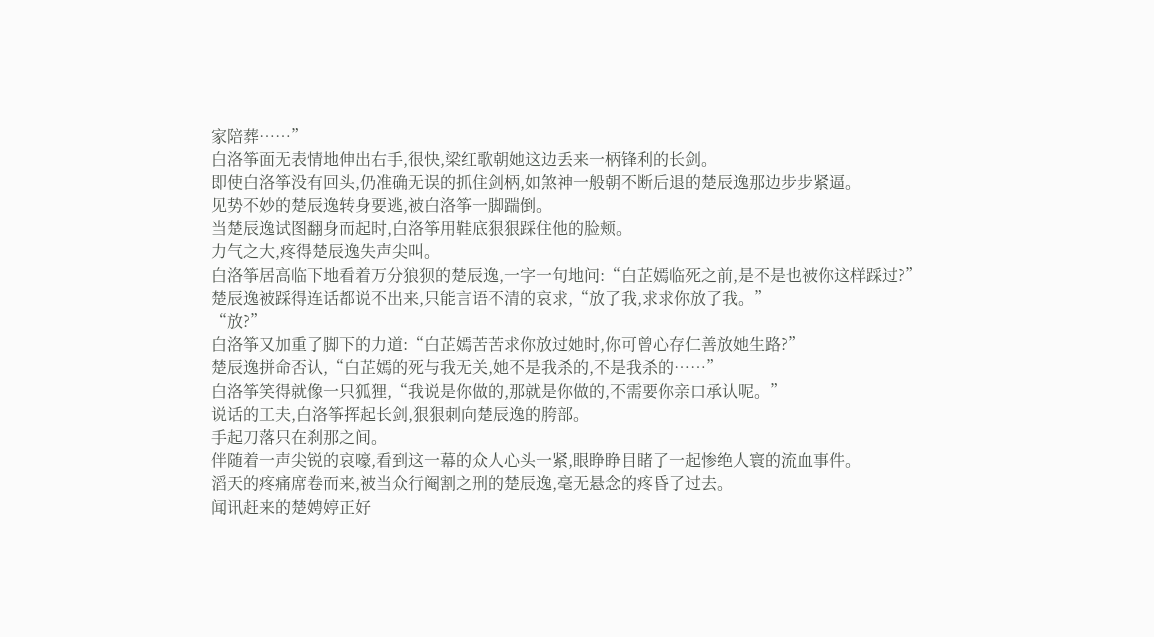家陪葬……”
白洛筝面无表情地伸出右手,很快,梁红歌朝她这边丢来一柄锋利的长剑。
即使白洛筝没有回头,仍准确无误的抓住剑柄,如煞神一般朝不断后退的楚辰逸那边步步紧逼。
见势不妙的楚辰逸转身要逃,被白洛筝一脚踹倒。
当楚辰逸试图翻身而起时,白洛筝用鞋底狠狠踩住他的脸颊。
力气之大,疼得楚辰逸失声尖叫。
白洛筝居高临下地看着万分狼狈的楚辰逸,一字一句地问:“白芷嫣临死之前,是不是也被你这样踩过?”
楚辰逸被踩得连话都说不出来,只能言语不清的哀求,“放了我,求求你放了我。”
“放?”
白洛筝又加重了脚下的力道:“白芷嫣苦苦求你放过她时,你可曾心存仁善放她生路?”
楚辰逸拼命否认,“白芷嫣的死与我无关,她不是我杀的,不是我杀的……”
白洛筝笑得就像一只狐狸,“我说是你做的,那就是你做的,不需要你亲口承认呢。”
说话的工夫,白洛筝挥起长剑,狠狠刺向楚辰逸的胯部。
手起刀落只在刹那之间。
伴随着一声尖锐的哀嚎,看到这一幕的众人心头一紧,眼睁睁目睹了一起惨绝人寰的流血事件。
滔天的疼痛席卷而来,被当众行阉割之刑的楚辰逸,毫无悬念的疼昏了过去。
闻讯赶来的楚娉婷正好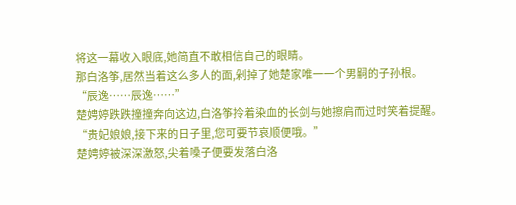将这一幕收入眼底,她简直不敢相信自己的眼睛。
那白洛筝,居然当着这么多人的面,剁掉了她楚家唯一一个男嗣的子孙根。
“辰逸……辰逸……”
楚娉婷跌跌撞撞奔向这边,白洛筝拎着染血的长剑与她擦肩而过时笑着提醒。
“贵妃娘娘,接下来的日子里,您可要节哀顺便哦。”
楚娉婷被深深激怒,尖着嗓子便要发落白洛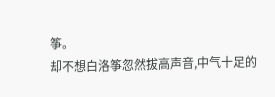筝。
却不想白洛筝忽然拔高声音,中气十足的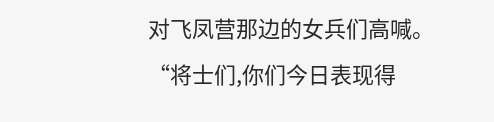对飞凤营那边的女兵们高喊。
“将士们,你们今日表现得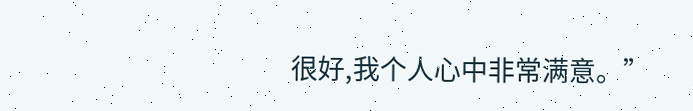很好,我个人心中非常满意。”